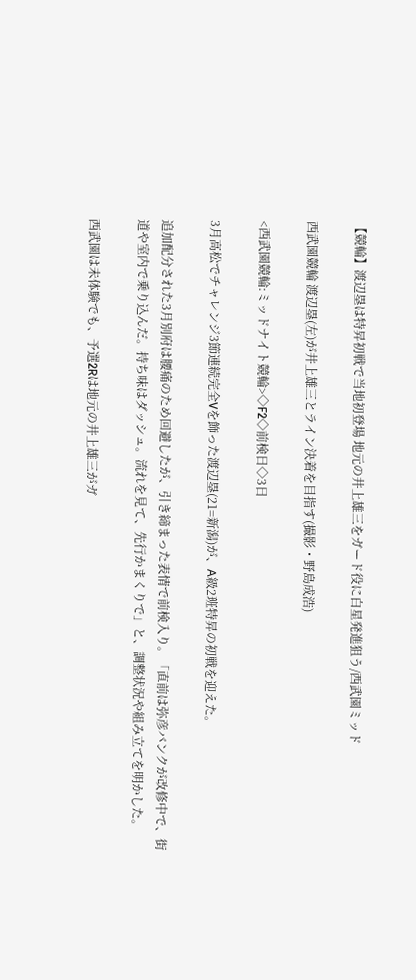【競輪】渡辺塁は特昇初戦で当地初登場 地元の井上雄三をガード役に白星発進狙う/西武園ミッド

西武園競輪 渡辺塁(左)が井上雄三とライン決着を目指す(撮影・野島成浩)

<西武園競輪:ミッドナイト競輪>◇F2◇前検日◇3日

3月高松でチャレンジ3節連続完全Vを飾った渡辺塁(21=新潟)が、A級2班特昇の初戦を迎えた。

追加配分された3月別府は腰痛のため回避したが、引き締まった表情で前検入り。「直前は弥彦バンクが改修中で、街道や室内で乗り込んだ。持ち味はダッシュ。流れを見て、先行かまくりで」と、調整状況や組み立てを明かした。

西武園は未体験でも、予選2Rは地元の井上雄三がガ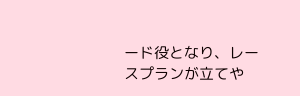ード役となり、レースプランが立てや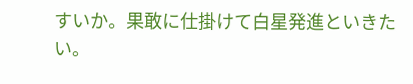すいか。果敢に仕掛けて白星発進といきたい。